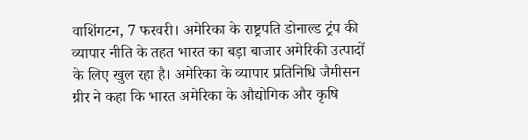वाशिंगटन, 7 फरवरी। अमेरिका के राष्ट्रपति डोनाल्ड ट्रंप की व्यापार नीति के तहत भारत का बड़ा बाजार अमेरिकी उत्पादों के लिए खुल रहा है। अमेरिका के व्यापार प्रतिनिधि जैमीसन ग्रीर ने कहा कि भारत अमेरिका के औद्योगिक और कृषि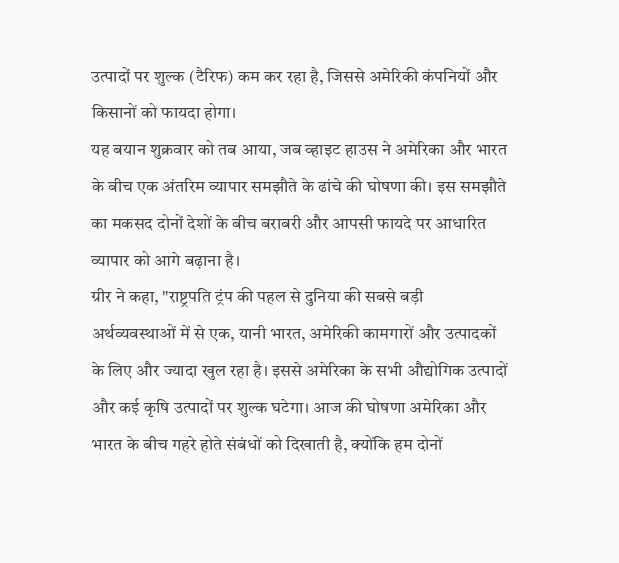उत्पादों पर शुल्क (टैरिफ) कम कर रहा है, जिससे अमेरिकी कंपनियों और किसानों को फायदा होगा।
यह बयान शुक्रवार को तब आया, जब व्हाइट हाउस ने अमेरिका और भारत के बीच एक अंतरिम व्यापार समझौते के ढांचे की घोषणा की। इस समझौते का मकसद दोनों देशों के बीच बराबरी और आपसी फायदे पर आधारित व्यापार को आगे बढ़ाना है।
ग्रीर ने कहा, "राष्ट्रपति ट्रंप की पहल से दुनिया की सबसे बड़ी अर्थव्यवस्थाओं में से एक, यानी भारत, अमेरिकी कामगारों और उत्पादकों के लिए और ज्यादा खुल रहा है। इससे अमेरिका के सभी औद्योगिक उत्पादों और कई कृषि उत्पादों पर शुल्क घटेगा। आज की घोषणा अमेरिका और भारत के बीच गहरे होते संबंधों को दिखाती है, क्योंकि हम दोनों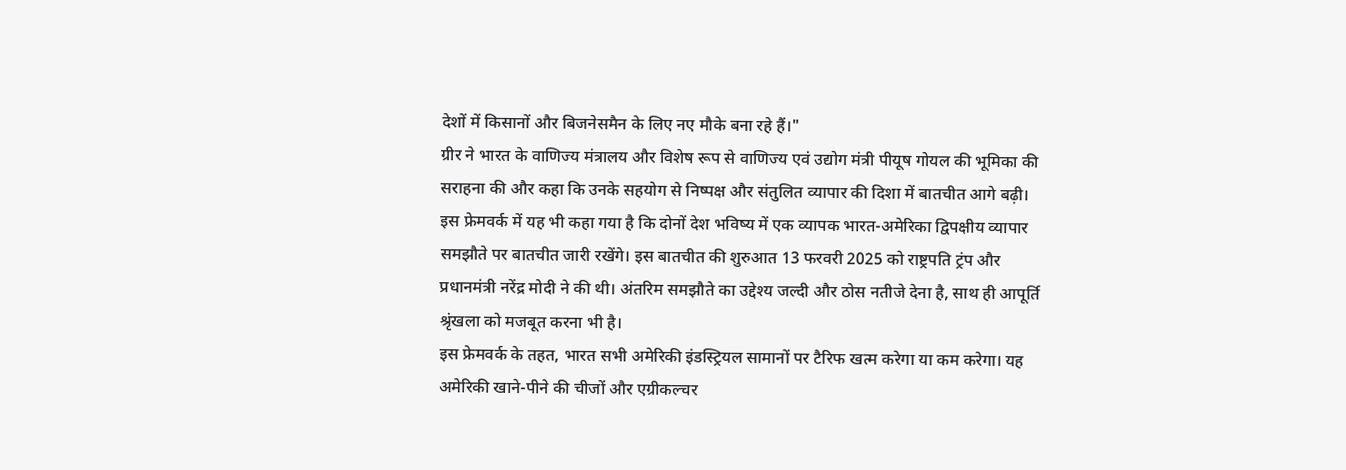देशों में किसानों और बिजनेसमैन के लिए नए मौके बना रहे हैं।"
ग्रीर ने भारत के वाणिज्य मंत्रालय और विशेष रूप से वाणिज्य एवं उद्योग मंत्री पीयूष गोयल की भूमिका की सराहना की और कहा कि उनके सहयोग से निष्पक्ष और संतुलित व्यापार की दिशा में बातचीत आगे बढ़ी।
इस फ्रेमवर्क में यह भी कहा गया है कि दोनों देश भविष्य में एक व्यापक भारत-अमेरिका द्विपक्षीय व्यापार समझौते पर बातचीत जारी रखेंगे। इस बातचीत की शुरुआत 13 फरवरी 2025 को राष्ट्रपति ट्रंप और प्रधानमंत्री नरेंद्र मोदी ने की थी। अंतरिम समझौते का उद्देश्य जल्दी और ठोस नतीजे देना है, साथ ही आपूर्ति श्रृंखला को मजबूत करना भी है।
इस फ्रेमवर्क के तहत, भारत सभी अमेरिकी इंडस्ट्रियल सामानों पर टैरिफ खत्म करेगा या कम करेगा। यह अमेरिकी खाने-पीने की चीजों और एग्रीकल्चर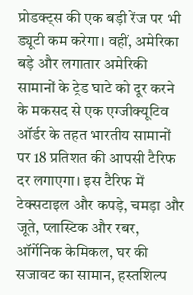प्रोडक्ट्स की एक बड़ी रेंज पर भी ड्यूटी कम करेगा। वहीं, अमेरिका बड़े और लगातार अमेरिकी सामानों के ट्रेड घाटे को दूर करने के मकसद से एक एग्जीक्यूटिव ऑर्डर के तहत भारतीय सामानों पर 18 प्रतिशत की आपसी टैरिफ दर लगाएगा। इस टैरिफ में टेक्सटाइल और कपड़े, चमड़ा और जूते, प्लास्टिक और रबर, ऑर्गेनिक केमिकल, घर की सजावट का सामान, हस्तशिल्प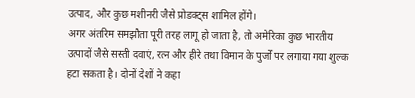उत्पाद, और कुछ मशीनरी जैसे प्रोडक्ट्स शामिल होंगे।
अगर अंतरिम समझौता पूरी तरह लागू हो जाता है, तो अमेरिका कुछ भारतीय उत्पादों जैसे सस्ती दवाएं, रत्न और हीरे तथा विमान के पुर्जों पर लगाया गया शुल्क हटा सकता है। दोनों देशों ने कहा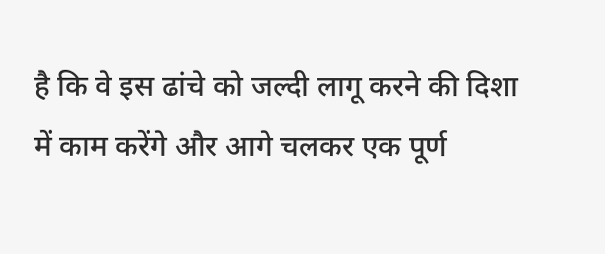है कि वे इस ढांचे को जल्दी लागू करने की दिशा में काम करेंगे और आगे चलकर एक पूर्ण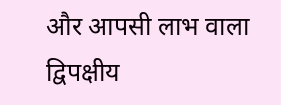और आपसी लाभ वाला द्विपक्षीय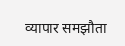व्यापार समझौता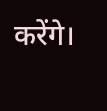करेंगे।